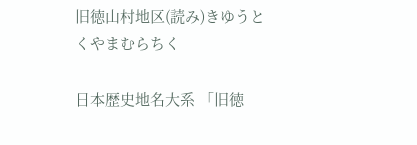旧徳山村地区(読み)きゆうとくやまむらちく

日本歴史地名大系 「旧徳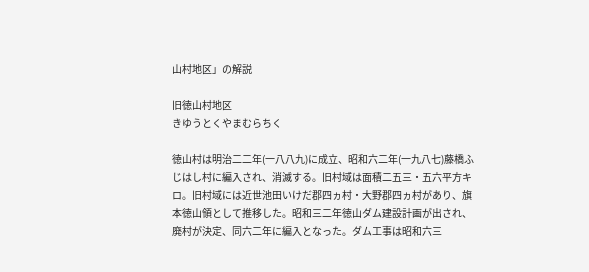山村地区」の解説

旧徳山村地区
きゆうとくやまむらちく

徳山村は明治二二年(一八八九)に成立、昭和六二年(一九八七)藤橋ふじはし村に編入され、消滅する。旧村域は面積二五三・五六平方キロ。旧村域には近世池田いけだ郡四ヵ村・大野郡四ヵ村があり、旗本徳山領として推移した。昭和三二年徳山ダム建設計画が出され、廃村が決定、同六二年に編入となった。ダム工事は昭和六三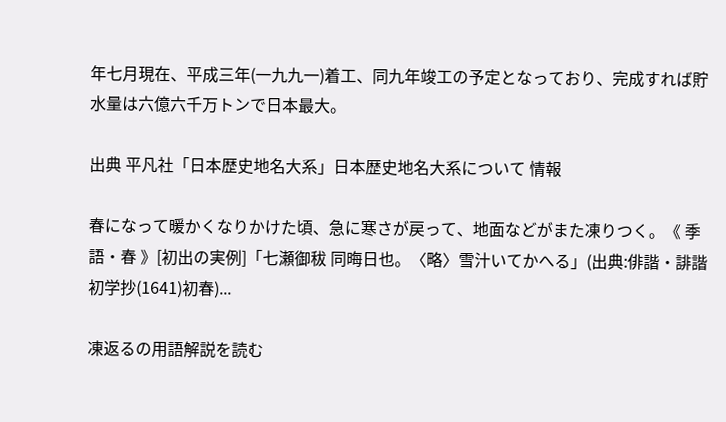年七月現在、平成三年(一九九一)着工、同九年竣工の予定となっており、完成すれば貯水量は六億六千万トンで日本最大。

出典 平凡社「日本歴史地名大系」日本歴史地名大系について 情報

春になって暖かくなりかけた頃、急に寒さが戻って、地面などがまた凍りつく。《 季語・春 》[初出の実例]「七瀬御秡 同晦日也。〈略〉雪汁いてかへる」(出典:俳諧・誹諧初学抄(1641)初春)...

凍返るの用語解説を読む